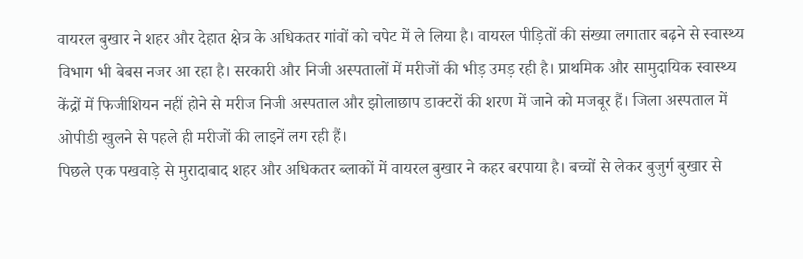वायरल बुखार ने शहर और देहात क्षेत्र के अधिकतर गांवों को चपेट में ले लिया है। वायरल पीड़ितों की संख्या लगातार बढ़ने से स्वास्थ्य विभाग भी बेबस नजर आ रहा है। सरकारी और निजी अस्पतालों में मरीजों की भीड़ उमड़ रही है। प्राथमिक और सामुदायिक स्वास्थ्य केंद्रों में फिजीशियन नहीं होने से मरीज निजी अस्पताल और झोलाछाप डाक्टरों की शरण में जाने को मजबूर हैं। जिला अस्पताल में ओपीडी खुलने से पहले ही मरीजों की लाइनें लग रही हैं।
पिछले एक पखवाड़े से मुरादाबाद शहर और अधिकतर ब्लाकों में वायरल बुखार ने कहर बरपाया है। बच्चों से लेकर बुजुर्ग बुखार से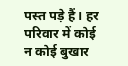पस्त पड़े हैं। हर परिवार में कोई न कोई बुखार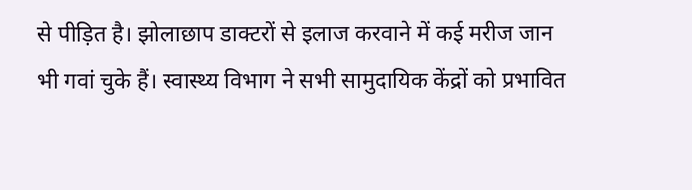से पीड़ित है। झोलाछाप डाक्टरों से इलाज करवाने में कई मरीज जान भी गवां चुके हैं। स्वास्थ्य विभाग ने सभी सामुदायिक केंद्रों को प्रभावित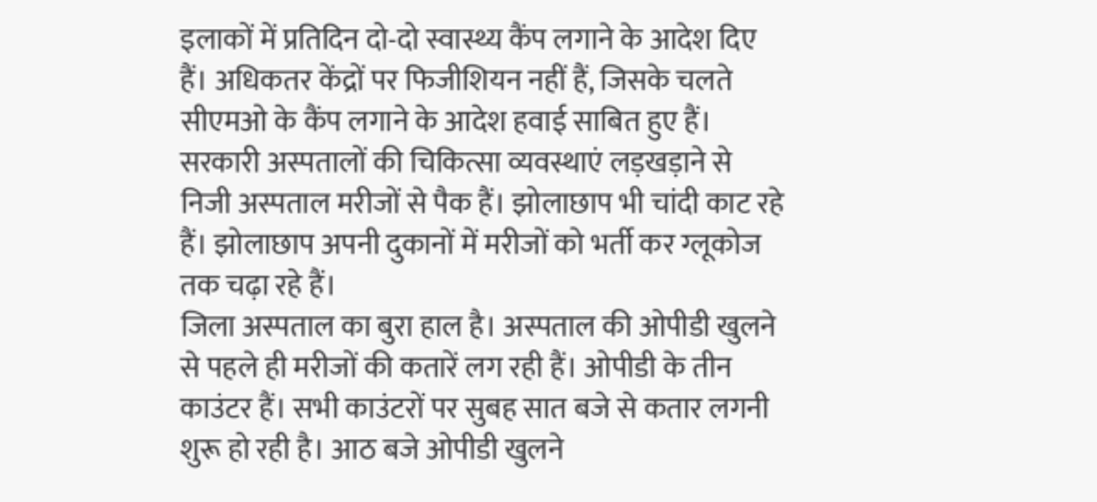इलाकों में प्रतिदिन दो-दो स्वास्थ्य कैंप लगाने के आदेश दिए हैं। अधिकतर केंद्रों पर फिजीशियन नहीं हैं, जिसके चलते सीएमओ के कैंप लगाने के आदेश हवाई साबित हुए हैं। सरकारी अस्पतालों की चिकित्सा व्यवस्थाएं लड़खड़ाने से निजी अस्पताल मरीजों से पैक हैं। झोलाछाप भी चांदी काट रहे हैं। झोलाछाप अपनी दुकानों में मरीजों को भर्ती कर ग्लूकोज तक चढ़ा रहे हैं।
जिला अस्पताल का बुरा हाल है। अस्पताल की ओपीडी खुलने से पहले ही मरीजों की कतारें लग रही हैं। ओपीडी के तीन काउंटर हैं। सभी काउंटरों पर सुबह सात बजे से कतार लगनी शुरू हो रही है। आठ बजे ओपीडी खुलने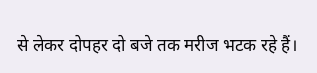से लेकर दोपहर दो बजे तक मरीज भटक रहे हैं।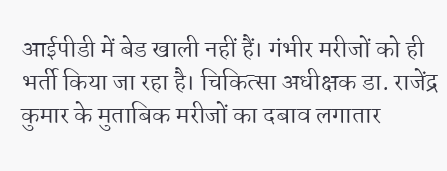आईपीडी में बेड खाली नहीं हैं। गंभीर मरीजों को ही भर्ती किया जा रहा है। चिकित्सा अधीक्षक डा. राजेंद्र कुमार के मुताबिक मरीजों का दबाव लगातार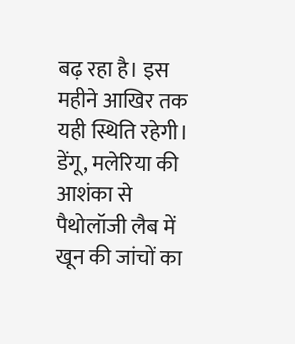बढ़ रहा है। इस महीने आखिर तक यही स्थिति रहेगी। डेंगू, मलेरिया की आशंका से पैथोलॉजी लैब में खून की जांचों का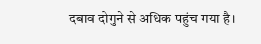दबाव दोगुने से अधिक पहुंच गया है।